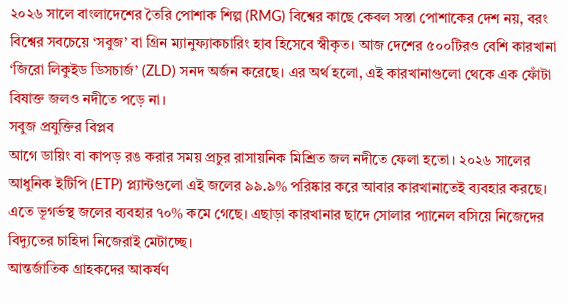২০২৬ সালে বাংলাদেশের তৈরি পোশাক শিল্প (RMG) বিশ্বের কাছে কেবল সস্তা পোশাকের দেশ নয়, বরং বিশ্বের সবচেয়ে ‘সবুজ’ বা গ্রিন ম্যানুফ্যাকচারিং হাব হিসেবে স্বীকৃত। আজ দেশের ৫০০টিরও বেশি কারখানা ‘জিরো লিকুইড ডিসচার্জ’ (ZLD) সনদ অর্জন করেছে। এর অর্থ হলো, এই কারখানাগুলো থেকে এক ফোঁটা বিষাক্ত জলও নদীতে পড়ে না।
সবুজ প্রযুক্তির বিপ্লব
আগে ডায়িং বা কাপড় রঙ করার সময় প্রচুর রাসায়নিক মিশ্রিত জল নদীতে ফেলা হতো। ২০২৬ সালের আধুনিক ইটিপি (ETP) প্ল্যান্টগুলো এই জলের ৯৯.৯% পরিষ্কার করে আবার কারখানাতেই ব্যবহার করছে। এতে ভূগর্ভস্থ জলের ব্যবহার ৭০% কমে গেছে। এছাড়া কারখানার ছাদে সোলার প্যানেল বসিয়ে নিজেদের বিদ্যুতের চাহিদা নিজেরাই মেটাচ্ছে।
আন্তর্জাতিক গ্রাহকদের আকর্ষণ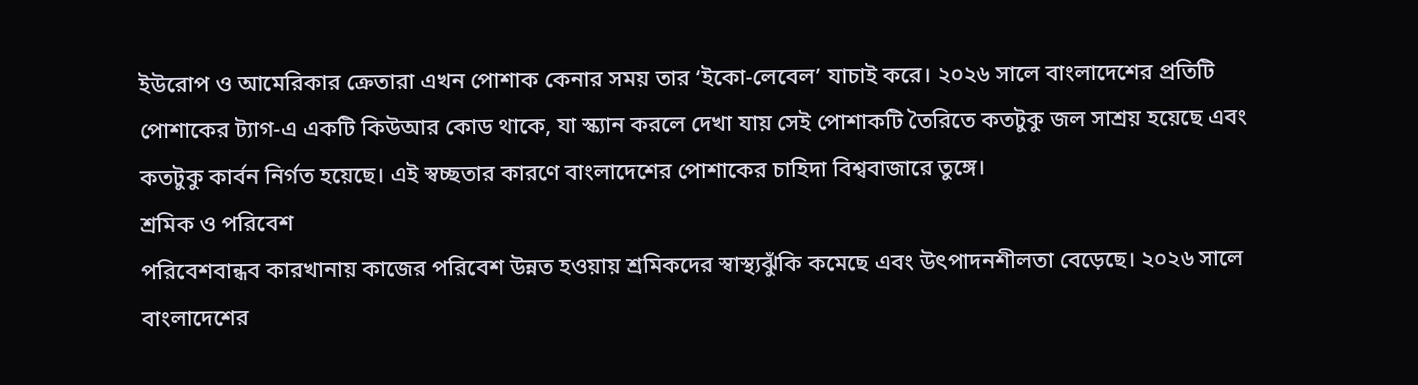ইউরোপ ও আমেরিকার ক্রেতারা এখন পোশাক কেনার সময় তার ‘ইকো-লেবেল’ যাচাই করে। ২০২৬ সালে বাংলাদেশের প্রতিটি পোশাকের ট্যাগ-এ একটি কিউআর কোড থাকে, যা স্ক্যান করলে দেখা যায় সেই পোশাকটি তৈরিতে কতটুকু জল সাশ্রয় হয়েছে এবং কতটুকু কার্বন নির্গত হয়েছে। এই স্বচ্ছতার কারণে বাংলাদেশের পোশাকের চাহিদা বিশ্ববাজারে তুঙ্গে।
শ্রমিক ও পরিবেশ
পরিবেশবান্ধব কারখানায় কাজের পরিবেশ উন্নত হওয়ায় শ্রমিকদের স্বাস্থ্যঝুঁকি কমেছে এবং উৎপাদনশীলতা বেড়েছে। ২০২৬ সালে বাংলাদেশের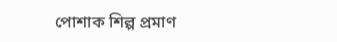পোশাক শিল্প প্রমাণ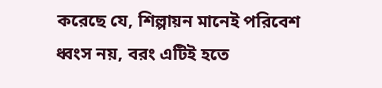করেছে যে, শিল্পায়ন মানেই পরিবেশ ধ্বংস নয়, বরং এটিই হতে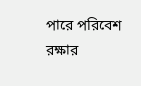পারে পরিবেশ রক্ষার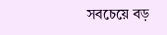সবচেয়ে বড়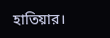হাতিয়ার।